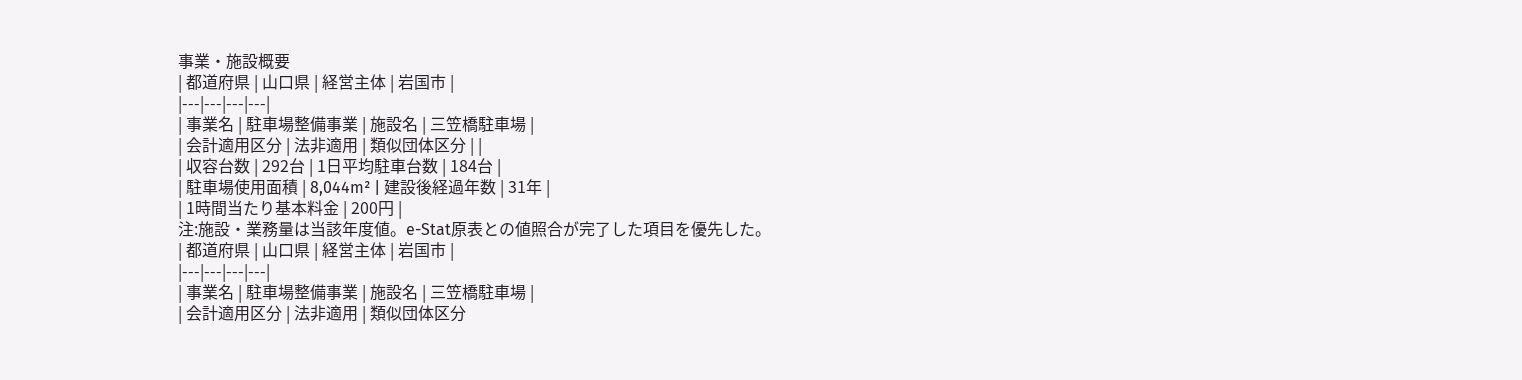事業・施設概要
| 都道府県 | 山口県 | 経営主体 | 岩国市 |
|---|---|---|---|
| 事業名 | 駐車場整備事業 | 施設名 | 三笠橋駐車場 |
| 会計適用区分 | 法非適用 | 類似団体区分 | |
| 収容台数 | 292台 | 1日平均駐車台数 | 184台 |
| 駐車場使用面積 | 8,044m² | 建設後経過年数 | 31年 |
| 1時間当たり基本料金 | 200円 |
注:施設・業務量は当該年度値。e-Stat原表との値照合が完了した項目を優先した。
| 都道府県 | 山口県 | 経営主体 | 岩国市 |
|---|---|---|---|
| 事業名 | 駐車場整備事業 | 施設名 | 三笠橋駐車場 |
| 会計適用区分 | 法非適用 | 類似団体区分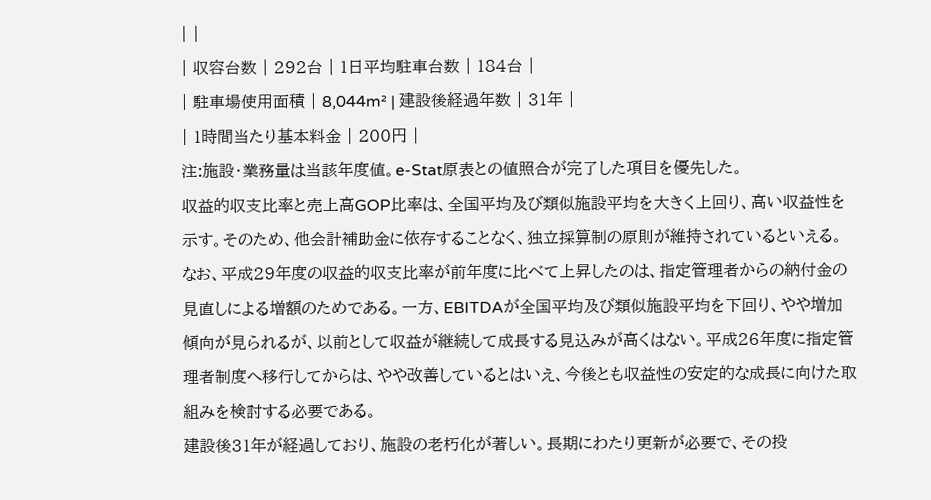| |
| 収容台数 | 292台 | 1日平均駐車台数 | 184台 |
| 駐車場使用面積 | 8,044m² | 建設後経過年数 | 31年 |
| 1時間当たり基本料金 | 200円 |
注:施設・業務量は当該年度値。e-Stat原表との値照合が完了した項目を優先した。
収益的収支比率と売上高GOP比率は、全国平均及び類似施設平均を大きく上回り、高い収益性を示す。そのため、他会計補助金に依存することなく、独立採算制の原則が維持されているといえる。なお、平成29年度の収益的収支比率が前年度に比べて上昇したのは、指定管理者からの納付金の見直しによる増額のためである。一方、EBITDAが全国平均及び類似施設平均を下回り、やや増加傾向が見られるが、以前として収益が継続して成長する見込みが高くはない。平成26年度に指定管理者制度へ移行してからは、やや改善しているとはいえ、今後とも収益性の安定的な成長に向けた取組みを検討する必要である。
建設後31年が経過しており、施設の老朽化が著しい。長期にわたり更新が必要で、その投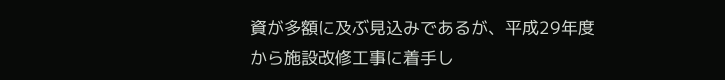資が多額に及ぶ見込みであるが、平成29年度から施設改修工事に着手し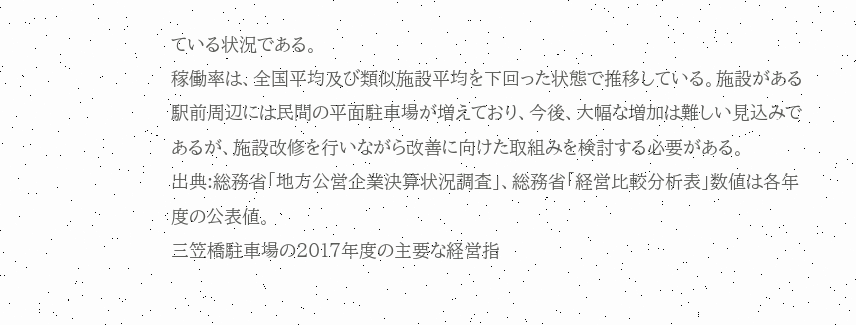ている状況である。
稼働率は、全国平均及び類似施設平均を下回った状態で推移している。施設がある駅前周辺には民間の平面駐車場が増えており、今後、大幅な増加は難しい見込みであるが、施設改修を行いながら改善に向けた取組みを検討する必要がある。
出典:総務省「地方公営企業決算状況調査」、総務省「経営比較分析表」数値は各年度の公表値。
三笠橋駐車場の2017年度の主要な経営指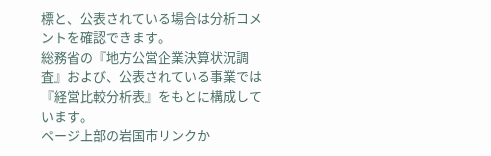標と、公表されている場合は分析コメントを確認できます。
総務省の『地方公営企業決算状況調査』および、公表されている事業では『経営比較分析表』をもとに構成しています。
ページ上部の岩国市リンクか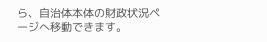ら、自治体本体の財政状況ページへ移動できます。